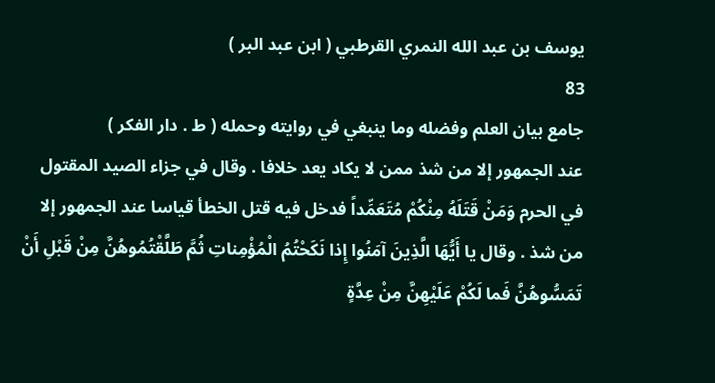يوسف بن عبد الله النمري القرطبي ( ابن عبد البر )
83
جامع بيان العلم وفضله وما ينبغي في روايته وحمله ( ط . دار الفكر )
عند الجمهور إلا من شذ ممن لا يكاد يعد خلافا . وقال في جزاء الصيد المقتول في الحرم وَمَنْ قَتَلَهُ مِنْكُمْ مُتَعَمِّداً فدخل فيه قتل الخطأ قياسا عند الجمهور إلا من شذ . وقال يا أَيُّهَا الَّذِينَ آمَنُوا إِذا نَكَحْتُمُ الْمُؤْمِناتِ ثُمَّ طَلَّقْتُمُوهُنَّ مِنْ قَبْلِ أَنْ تَمَسُّوهُنَّ فَما لَكُمْ عَلَيْهِنَّ مِنْ عِدَّةٍ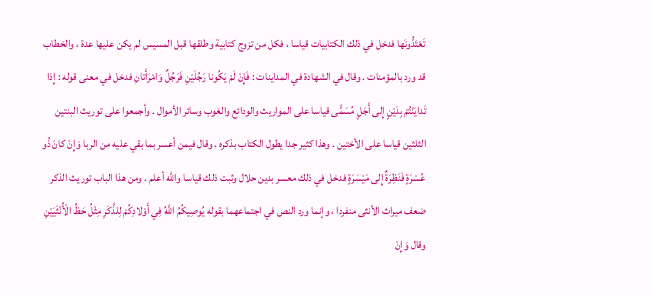تَعْتَدُّونَها فدخل في ذلك الكتابيات قياسا ، فكل من تزوج كتابية وطلقها قبل المسيس لم يكن عليها عدة ، والخطاب قد ورد بالمؤمنات . وقال في الشهادة في المداينات : فَإِنْ لَمْ يَكُونا رَجُلَيْنِ فَرَجُلٌ وَامْرَأَتانِ فدخل في معنى قوله : إِذا تَدايَنْتُمْ بِدَيْنٍ إِلى أَجَلٍ مُسَمًّى قياسا على المواريث والودائع والغوب وسائر الأموال . وأجمعوا على توريث البنتين الثلثين قياسا على الأختين . وهذا كثير جدا يطول الكتاب بذكره . وقال فيمن أعسر بما بقي عليه من الربا وَإِنْ كانَ ذُو عُسْرَةٍ فَنَظِرَةٌ إِلى مَيْسَرَةٍ فدخل في ذلك معسر بدين حلال وثبت ذلك قياسا واللّه أعلم . ومن هذا الباب توريث الذكر ضعف ميراث الأنثى منفردا ، وإنما ورد النص في اجتماعهما بقوله يُوصِيكُمُ اللَّهُ فِي أَوْلادِكُمْ لِلذَّكَرِ مِثْلُ حَظِّ الْأُنْثَيَيْنِ وقال وَإِنْ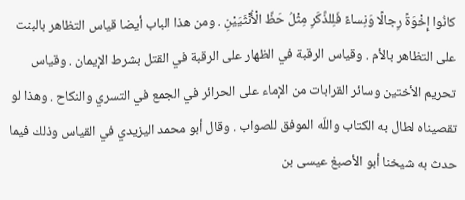كانُوا إِخْوَةً رِجالًا وَنِساءً فَلِلذَّكَرِ مِثْلُ حَظِّ الْأُنْثَيَيْنِ . ومن هذا الباب أيضا قياس التظاهر بالبنت على التظاهر بالأم . وقياس الرقبة في الظهار على الرقبة في القتل بشرط الإيمان . وقياس تحريم الأختين وسائر القرابات من الإماء على الحرائر في الجمع في التسري والنكاح . وهذا لو تقصيناه لطال به الكتاب واللّه الموفق للصواب . وقال أبو محمد اليزيدي في القياس وذلك فيما حدث به شيخنا أبو الأصبغ عيسى بن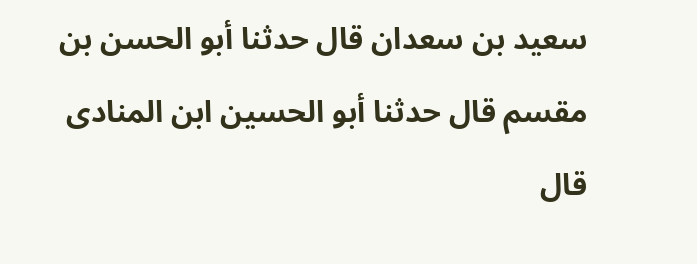سعيد بن سعدان قال حدثنا أبو الحسن بن مقسم قال حدثنا أبو الحسين ابن المنادى قال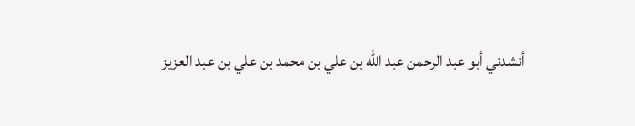أنشدني أبو عبد الرحمن عبد اللّه بن علي بن محمد بن علي بن عبد العزيز